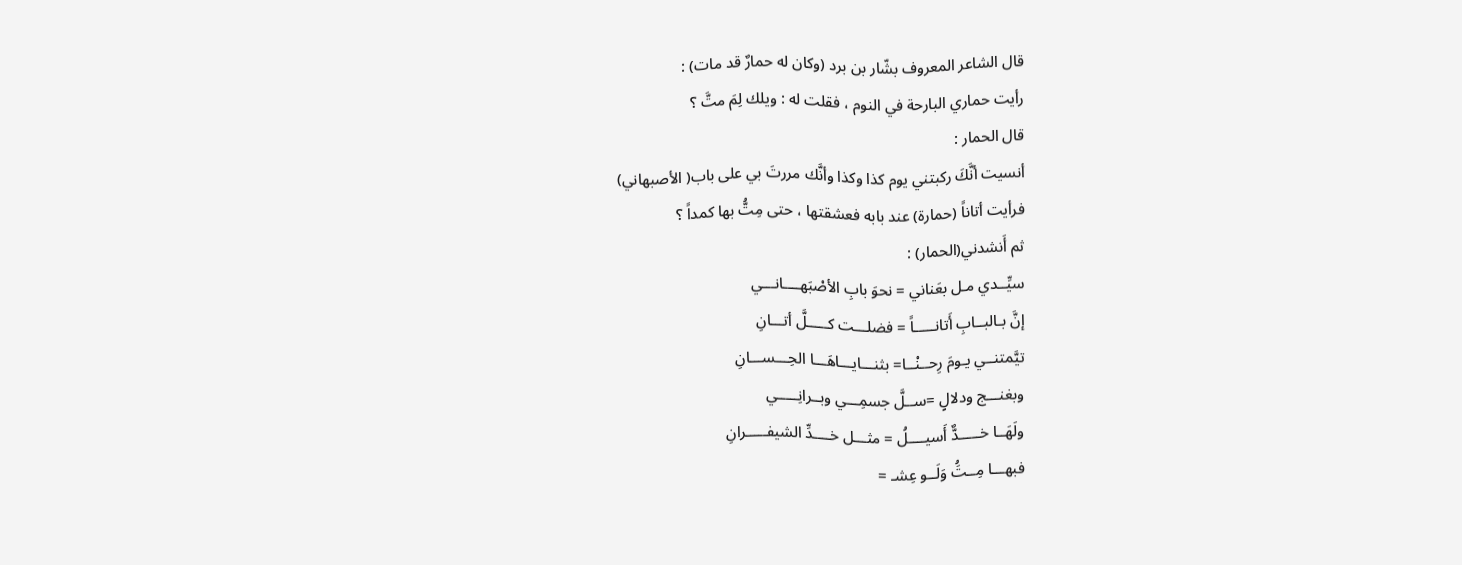قال الشاعر المعروف بشّار بن برد (وكان له حمارٌ قد مات) :
رأيت حماري البارحة في النوم ، فقلت له : ويلك لِمَ متَّ ؟
قال الحمار :
أنسيت أنَّكَ ركبتني يوم كذا وكذا وأنَّك مررتَ بي على باب( الأصبهاني)
فرأيت أتاناً (حمارة) عند بابه فعشقتها ، حتى مِتُّ بها كمداً ؟
ثم أَنشدني(الحمار) :
سيِّــدي مـل بعَناني = نحوَ بابِ الأصْبَهــــانـــي
إنَّ بـالبــابِ أَتانـــــاً = فضلـــت كـــــلَّ أتـــانِ
تيَّمتنــي يـومَ رِحــنْــا= بثنـــايـــاهَـــا الحِـــســـانِ
وبغنـــج ودلالٍ =ســلَّ جسمِـــي وبــرانِـــــي
ولَهَــا خـــــدٌّ أَسيــــلُ = مثـــل خــــدِّ الشيفـــــرانِ
فبهـــا مِــتَُ وَلَــو عِشـ =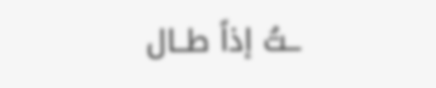ــتُ إذاً طــال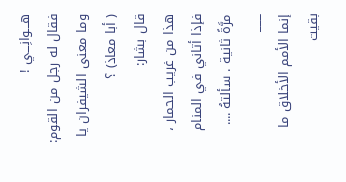هـــوانِـــي !
فقال له رجل من القوم:
وما معنى الشيفران يا ( أبا معاذ) ؟
قال بشار:
هذا من غريب الحمار ، فإذا أتاني في المنام مرَّةً ثانية . سألتهُ ....
___
إنما الأمم الأخلاق ما بقيت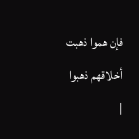فإن هموا ذهبت أخلاقهم ذهبوا
|